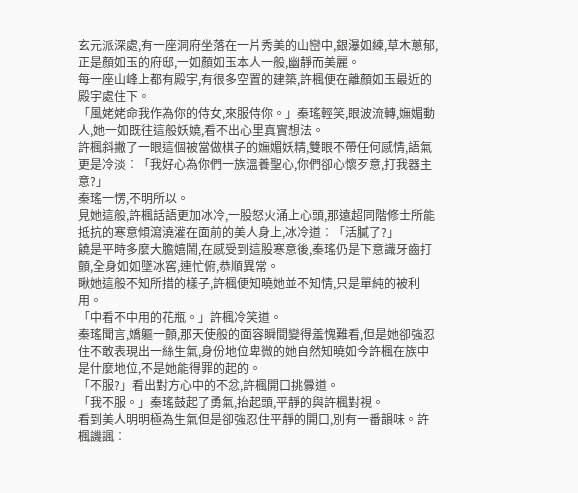玄元派深處,有一座洞府坐落在一片秀美的山巒中,銀瀑如練,草木蔥郁,正是顏如玉的府邸,一如顏如玉本人一般,幽靜而美麗。
每一座山峰上都有殿宇,有很多空置的建築,許楓便在離顏如玉最近的殿宇處住下。
「風姥姥命我作為你的侍女,來服侍你。」秦瑤輕笑,眼波流轉,嫵媚動人,她一如既往這般妖嬈,看不出心里真實想法。
許楓斜撇了一眼這個被當做棋子的嫵媚妖精,雙眼不帶任何感情,語氣更是冷淡︰「我好心為你們一族溫養聖心,你們卻心懷歹意,打我器主意?」
秦瑤一愣,不明所以。
見她這般,許楓話語更加冰冷,一股怒火涌上心頭,那遠超同階修士所能抵抗的寒意傾瀉澆灌在面前的美人身上,冰冷道︰「活膩了?」
饒是平時多麼大膽嬉鬧,在感受到這股寒意後,秦瑤仍是下意識牙齒打顫,全身如如墜冰窖,連忙俯,恭順異常。
瞅她這般不知所措的樣子,許楓便知曉她並不知情,只是單純的被利用。
「中看不中用的花瓶。」許楓冷笑道。
秦瑤聞言,嬌軀一顫,那天使般的面容瞬間變得羞愧難看,但是她卻強忍住不敢表現出一絲生氣,身份地位卑微的她自然知曉如今許楓在族中是什麼地位,不是她能得罪的起的。
「不服?」看出對方心中的不忿,許楓開口挑釁道。
「我不服。」秦瑤鼓起了勇氣,抬起頭,平靜的與許楓對視。
看到美人明明極為生氣但是卻強忍住平靜的開口,別有一番韻味。許楓譏諷︰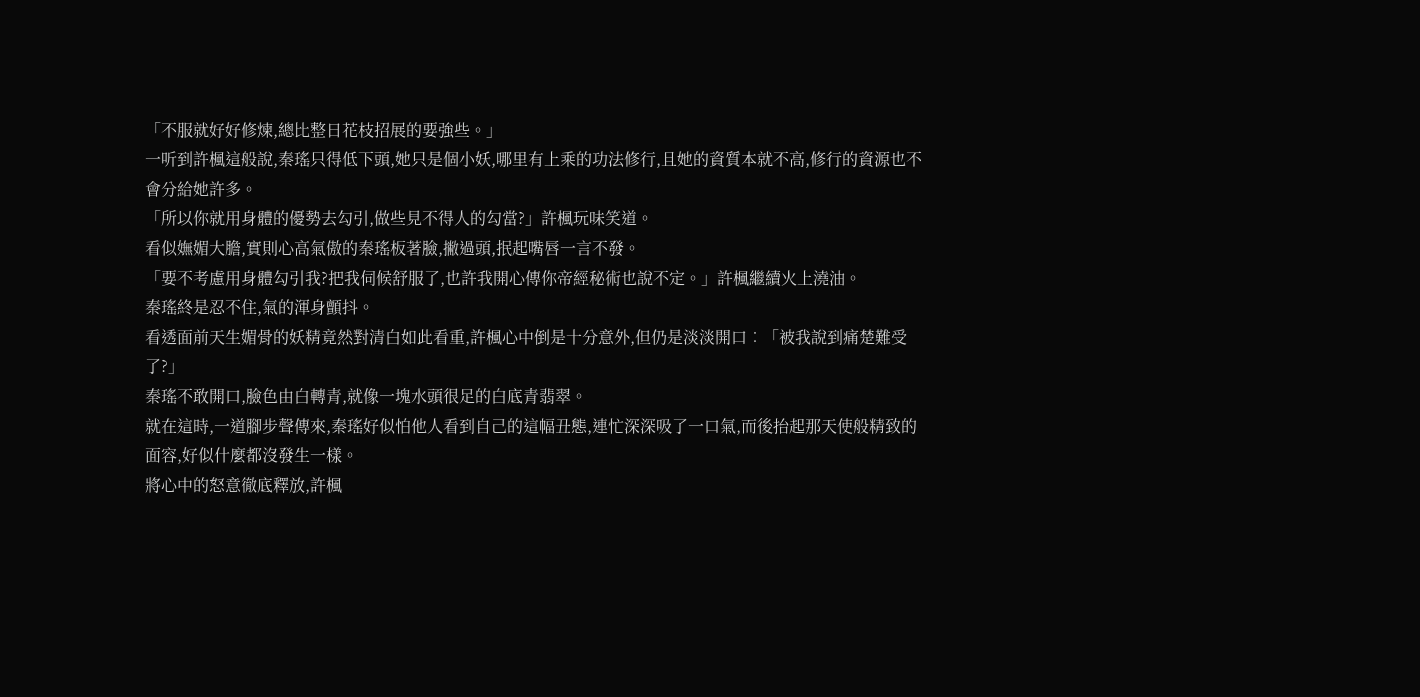「不服就好好修煉,總比整日花枝招展的要強些。」
一听到許楓這般說,秦瑤只得低下頭,她只是個小妖,哪里有上乘的功法修行,且她的資質本就不高,修行的資源也不會分給她許多。
「所以你就用身體的優勢去勾引,做些見不得人的勾當?」許楓玩味笑道。
看似嫵媚大膽,實則心高氣傲的秦瑤板著臉,撇過頭,抿起嘴唇一言不發。
「要不考慮用身體勾引我?把我伺候舒服了,也許我開心傳你帝經秘術也說不定。」許楓繼續火上澆油。
秦瑤終是忍不住,氣的渾身顫抖。
看透面前天生媚骨的妖精竟然對清白如此看重,許楓心中倒是十分意外,但仍是淡淡開口︰「被我說到痛楚難受了?」
秦瑤不敢開口,臉色由白轉青,就像一塊水頭很足的白底青翡翠。
就在這時,一道腳步聲傳來,秦瑤好似怕他人看到自己的這幅丑態,連忙深深吸了一口氣,而後抬起那天使般精致的面容,好似什麼都沒發生一樣。
將心中的怒意徹底釋放,許楓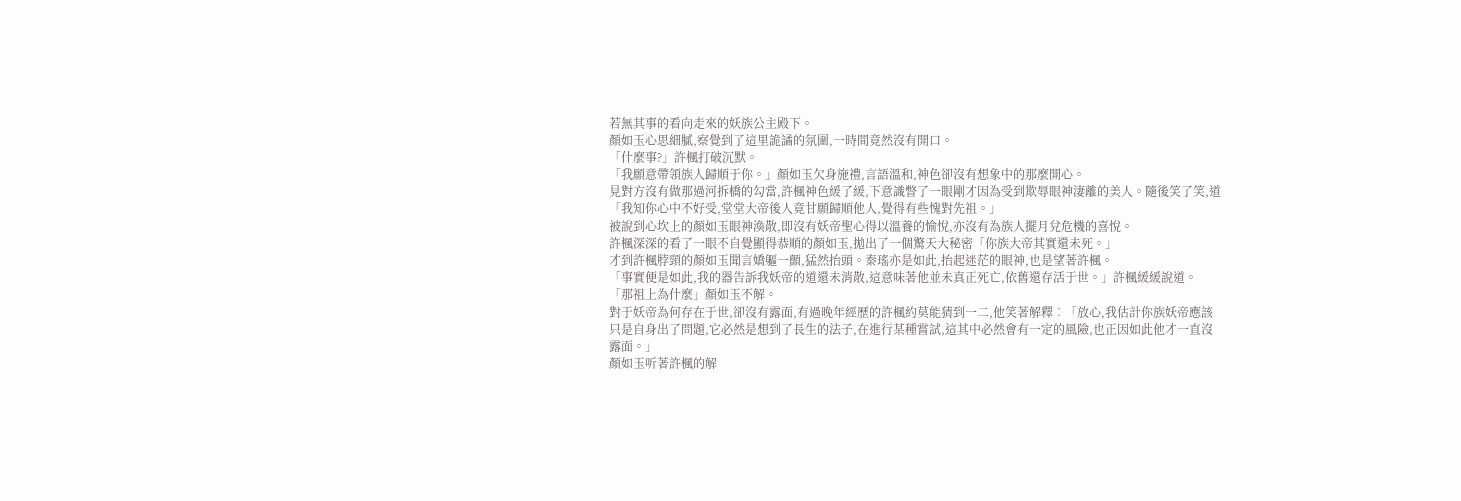若無其事的看向走來的妖族公主殿下。
顏如玉心思細膩,察覺到了這里詭譎的氛圍,一時間竟然沒有開口。
「什麼事?」許楓打破沉默。
「我願意帶領族人歸順于你。」顏如玉欠身施禮,言語溫和,神色卻沒有想象中的那麼開心。
見對方沒有做那過河拆橋的勾當,許楓神色緩了緩,下意識瞥了一眼剛才因為受到欺辱眼神淒離的美人。隨後笑了笑,道「我知你心中不好受,堂堂大帝後人竟甘願歸順他人,覺得有些愧對先祖。」
被說到心坎上的顏如玉眼神渙散,即沒有妖帝聖心得以溫養的愉悅,亦沒有為族人擺月兌危機的喜悅。
許楓深深的看了一眼不自覺顯得恭順的顏如玉,拋出了一個驚天大秘密「你族大帝其實還未死。」
才到許楓脖頸的顏如玉聞言嬌軀一顫,猛然抬頭。秦瑤亦是如此,抬起迷茫的眼神,也是望著許楓。
「事實便是如此,我的器告訴我妖帝的道還未消散,這意味著他並未真正死亡,依舊還存活于世。」許楓緩緩說道。
「那祖上為什麼」顏如玉不解。
對于妖帝為何存在于世,卻沒有露面,有過晚年經歷的許楓約莫能猜到一二,他笑著解釋︰「放心,我估計你族妖帝應該只是自身出了問題,它必然是想到了長生的法子,在進行某種嘗試,這其中必然會有一定的風險,也正因如此他才一直沒露面。」
顏如玉听著許楓的解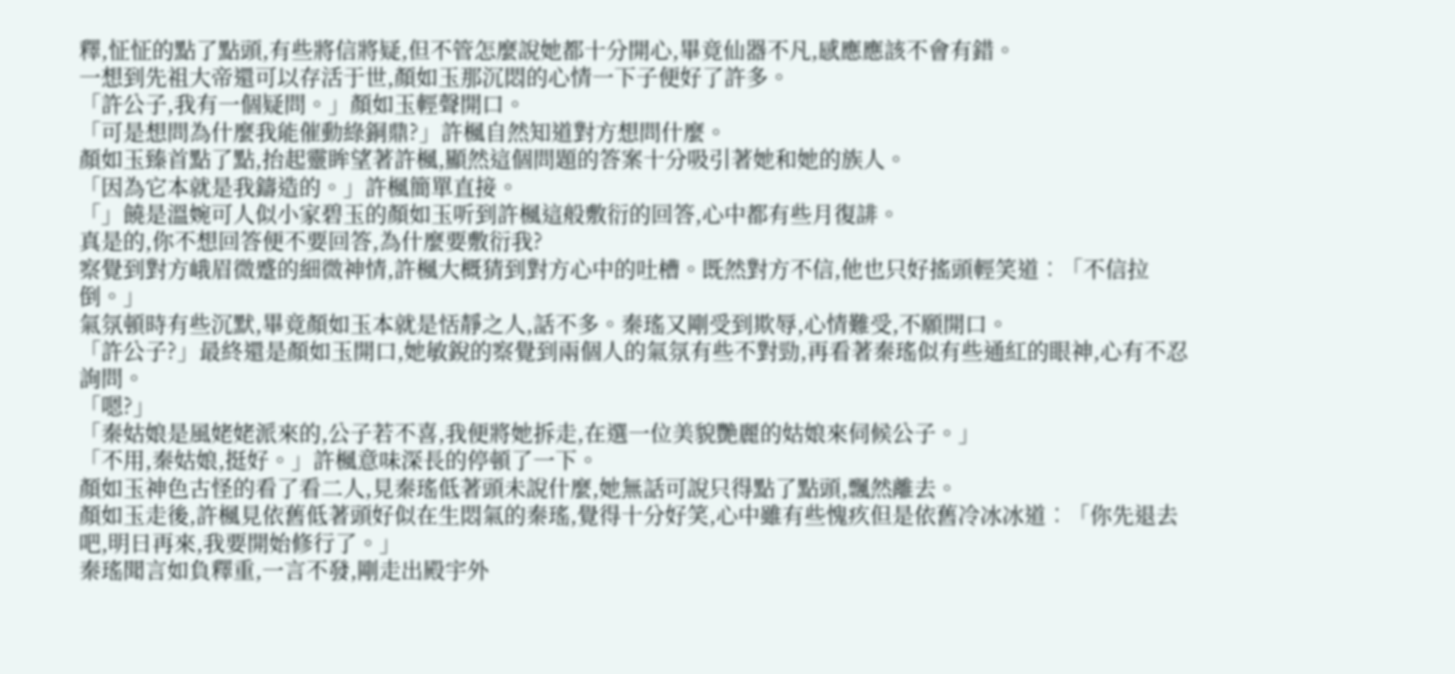釋,怔怔的點了點頭,有些將信將疑,但不管怎麼說她都十分開心,畢竟仙器不凡,感應應該不會有錯。
一想到先祖大帝還可以存活于世,顏如玉那沉悶的心情一下子便好了許多。
「許公子,我有一個疑問。」顏如玉輕聲開口。
「可是想問為什麼我能催動綠銅鼎?」許楓自然知道對方想問什麼。
顏如玉臻首點了點,抬起靈眸望著許楓,顯然這個問題的答案十分吸引著她和她的族人。
「因為它本就是我鑄造的。」許楓簡單直接。
「」饒是溫婉可人似小家碧玉的顏如玉听到許楓這般敷衍的回答,心中都有些月復誹。
真是的,你不想回答便不要回答,為什麼要敷衍我?
察覺到對方峨眉微蹙的細微神情,許楓大概猜到對方心中的吐槽。既然對方不信,他也只好搖頭輕笑道︰「不信拉倒。」
氣氛頓時有些沉默,畢竟顏如玉本就是恬靜之人,話不多。秦瑤又剛受到欺辱,心情難受,不願開口。
「許公子?」最終還是顏如玉開口,她敏銳的察覺到兩個人的氣氛有些不對勁,再看著秦瑤似有些通紅的眼神,心有不忍詢問。
「嗯?」
「秦姑娘是風姥姥派來的,公子若不喜,我便將她拆走,在選一位美貌艷麗的姑娘來伺候公子。」
「不用,秦姑娘,挺好。」許楓意味深長的停頓了一下。
顏如玉神色古怪的看了看二人,見秦瑤低著頭未說什麼,她無話可說只得點了點頭,飄然離去。
顏如玉走後,許楓見依舊低著頭好似在生悶氣的秦瑤,覺得十分好笑,心中雖有些愧疚但是依舊冷冰冰道︰「你先退去吧,明日再來,我要開始修行了。」
秦瑤聞言如負釋重,一言不發,剛走出殿宇外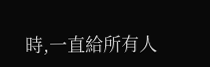時,一直給所有人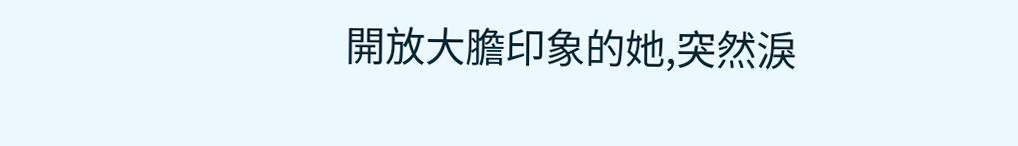開放大膽印象的她,突然淚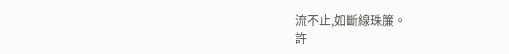流不止,如斷線珠簾。
許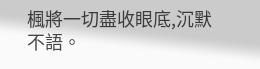楓將一切盡收眼底,沉默不語。